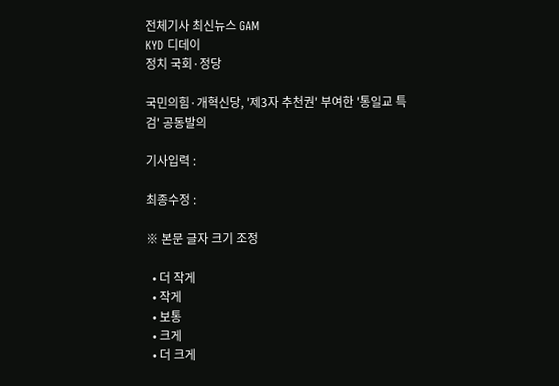전체기사 최신뉴스 GAM
KYD 디데이
정치 국회·정당

국민의힘·개혁신당, '제3자 추천권' 부여한 '통일교 특검' 공동발의

기사입력 :

최종수정 :

※ 본문 글자 크기 조정

  • 더 작게
  • 작게
  • 보통
  • 크게
  • 더 크게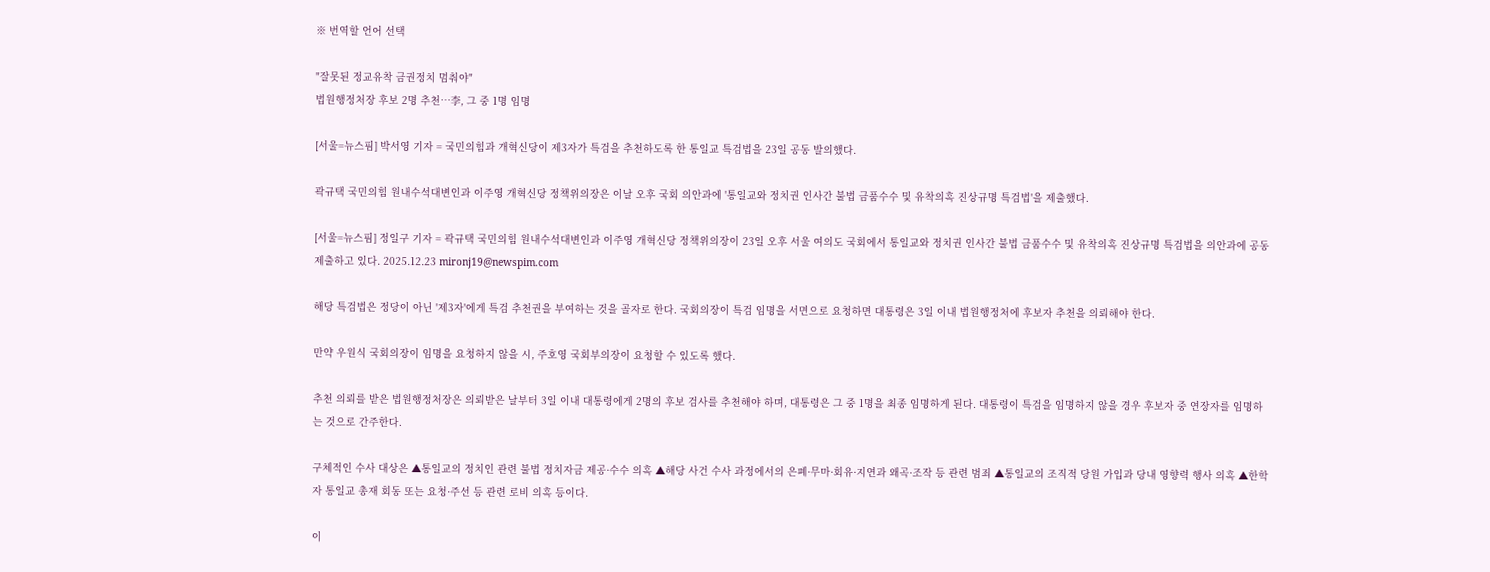※ 번역할 언어 선택

"잘못된 정교유착 금권정치 멈춰야"
법원행정처장 후보 2명 추천…李, 그 중 1명 임명

[서울=뉴스핌] 박서영 기자 = 국민의힘과 개혁신당이 제3자가 특검을 추천하도록 한 통일교 특검법을 23일 공동 발의했다.

곽규택 국민의힘 원내수석대변인과 이주영 개혁신당 정책위의장은 이날 오후 국회 의안과에 '통일교와 정치권 인사간 불법 금품수수 및 유착의혹 진상규명 특검법'을 제출했다.

[서울=뉴스핌] 정일구 기자 = 곽규택 국민의힘 원내수석대변인과 이주영 개혁신당 정책위의장이 23일 오후 서울 여의도 국회에서 통일교와 정치권 인사간 불법 금품수수 및 유착의혹 진상규명 특검법을 의안과에 공동 제출하고 있다. 2025.12.23 mironj19@newspim.com

해당 특검법은 정당이 아닌 '제3자'에게 특검 추천권을 부여하는 것을 골자로 한다. 국회의장이 특검 임명을 서면으로 요청하면 대통령은 3일 이내 법원행정처에 후보자 추천을 의뢰해야 한다.

만약 우원식 국회의장이 임명을 요청하지 않을 시, 주호영 국회부의장이 요청할 수 있도록 했다.

추천 의뢰를 받은 법원행정처장은 의뢰받은 날부터 3일 이내 대통령에게 2명의 후보 검사를 추천해야 하며, 대통령은 그 중 1명을 최종 임명하게 된다. 대통령이 특검을 임명하지 않을 경우 후보자 중 연장자를 임명하는 것으로 간주한다.

구체적인 수사 대상은 ▲통일교의 정치인 관련 불법 정치자금 제공·수수 의혹 ▲해당 사건 수사 과정에서의 은폐·무마·회유·지연과 왜곡·조작 등 관련 범죄 ▲통일교의 조직적 당원 가입과 당내 영향력 행사 의혹 ▲한학자 통일교 총재 회동 또는 요청·주선 등 관련 로비 의혹 등이다.

이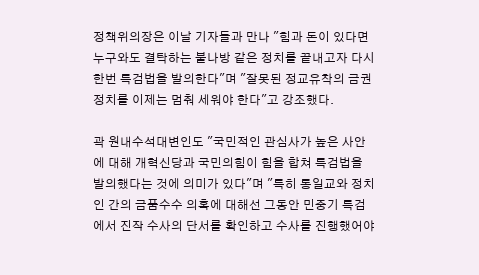정책위의장은 이날 기자들과 만나 "힘과 돈이 있다면 누구와도 결탁하는 불나방 같은 정치를 끝내고자 다시 한번 특검법을 발의한다"며 "잘못된 정교유착의 금권정치를 이제는 멈춰 세워야 한다"고 강조했다.

곽 원내수석대변인도 "국민적인 관심사가 높은 사안에 대해 개혁신당과 국민의힘이 힘을 합쳐 특검법을 발의했다는 것에 의미가 있다"며 "특히 통일교와 정치인 간의 금품수수 의혹에 대해선 그동안 민중기 특검에서 진작 수사의 단서를 확인하고 수사를 진행했어야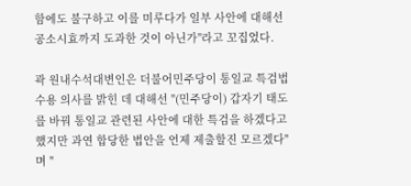함에도 불구하고 이를 미루다가 일부 사안에 대해선 공소시효까지 도과한 것이 아닌가"라고 꼬집었다.

곽 원내수석대변인은 더불어민주당이 통일교 특검법 수용 의사를 밝힌 데 대해선 "(민주당이) 갑자기 태도를 바꿔 통일교 관련된 사안에 대한 특검을 하겠다고 했지만 과연 합당한 법안을 언제 제출할진 모르겠다"며 "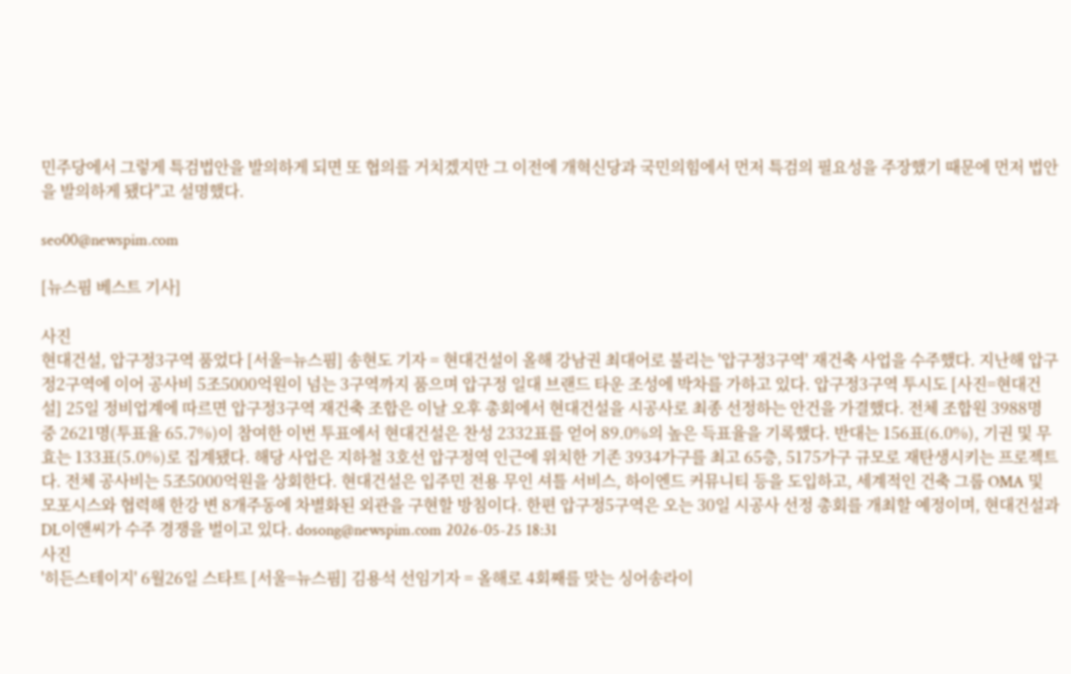민주당에서 그렇게 특검법안을 발의하게 되면 또 협의를 거치겠지만 그 이전에 개혁신당과 국민의힘에서 먼저 특검의 필요성을 주장했기 때문에 먼저 법안을 발의하게 됐다"고 설명했다.

seo00@newspim.com

[뉴스핌 베스트 기사]

사진
현대건설, 압구정3구역 품었다 [서울=뉴스핌] 송현도 기자 = 현대건설이 올해 강남권 최대어로 불리는 '압구정3구역' 재건축 사업을 수주했다. 지난해 압구정2구역에 이어 공사비 5조5000억원이 넘는 3구역까지 품으며 압구정 일대 브랜드 타운 조성에 박차를 가하고 있다. 압구정3구역 투시도 [사진=현대건설] 25일 정비업계에 따르면 압구정3구역 재건축 조합은 이날 오후 총회에서 현대건설을 시공사로 최종 선정하는 안건을 가결했다. 전체 조합원 3988명 중 2621명(투표율 65.7%)이 참여한 이번 투표에서 현대건설은 찬성 2332표를 얻어 89.0%의 높은 득표율을 기록했다. 반대는 156표(6.0%), 기권 및 무효는 133표(5.0%)로 집계됐다. 해당 사업은 지하철 3호선 압구정역 인근에 위치한 기존 3934가구를 최고 65층, 5175가구 규모로 재탄생시키는 프로젝트다. 전체 공사비는 5조5000억원을 상회한다. 현대건설은 입주민 전용 무인 셔틀 서비스, 하이엔드 커뮤니티 등을 도입하고, 세계적인 건축 그룹 OMA 및 모포시스와 협력해 한강 변 8개주동에 차별화된 외관을 구현할 방침이다. 한편 압구정5구역은 오는 30일 시공사 선정 총회를 개최할 예정이며, 현대건설과 DL이앤씨가 수주 경쟁을 벌이고 있다. dosong@newspim.com 2026-05-25 18:31
사진
'히든스테이지' 6월26일 스타트 [서울=뉴스핌] 김용석 선임기자 = 올해로 4회째를 맞는 싱어송라이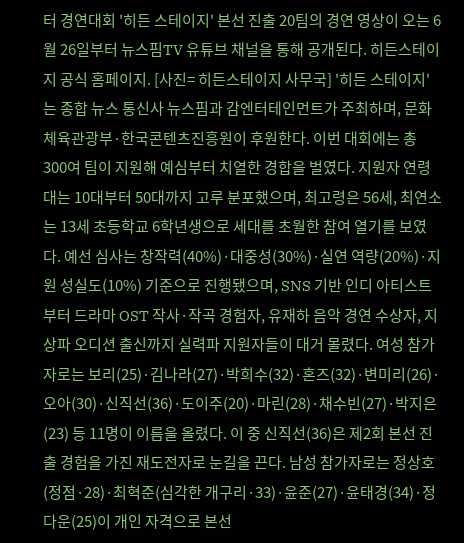터 경연대회 '히든 스테이지' 본선 진출 20팀의 경연 영상이 오는 6월 26일부터 뉴스핌TV 유튜브 채널을 통해 공개된다. 히든스테이지 공식 홈페이지. [사진= 히든스테이지 사무국] '히든 스테이지'는 종합 뉴스 통신사 뉴스핌과 감엔터테인먼트가 주최하며, 문화체육관광부·한국콘텐츠진흥원이 후원한다. 이번 대회에는 총 300여 팀이 지원해 예심부터 치열한 경합을 벌였다. 지원자 연령대는 10대부터 50대까지 고루 분포했으며, 최고령은 56세, 최연소는 13세 초등학교 6학년생으로 세대를 초월한 참여 열기를 보였다. 예선 심사는 창작력(40%)·대중성(30%)·실연 역량(20%)·지원 성실도(10%) 기준으로 진행됐으며, SNS 기반 인디 아티스트부터 드라마 OST 작사·작곡 경험자, 유재하 음악 경연 수상자, 지상파 오디션 출신까지 실력파 지원자들이 대거 몰렸다. 여성 참가자로는 보리(25)·김나라(27)·박희수(32)·혼즈(32)·변미리(26)·오아(30)·신직선(36)·도이주(20)·마린(28)·채수빈(27)·박지은(23) 등 11명이 이름을 올렸다. 이 중 신직선(36)은 제2회 본선 진출 경험을 가진 재도전자로 눈길을 끈다. 남성 참가자로는 정상호(정점·28)·최혁준(심각한 개구리·33)·윤준(27)·윤태경(34)·정다운(25)이 개인 자격으로 본선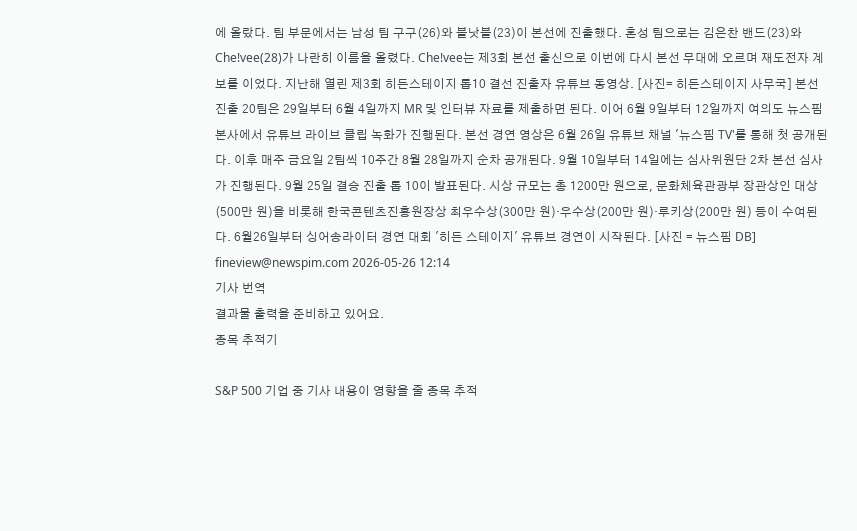에 올랐다. 팀 부문에서는 남성 팀 구구(26)와 블낫블(23)이 본선에 진출했다. 혼성 팀으로는 김은찬 밴드(23)와 Che!vee(28)가 나란히 이름을 올렸다. Che!vee는 제3회 본선 출신으로 이번에 다시 본선 무대에 오르며 재도전자 계보를 이었다. 지난해 열린 제3회 히든스테이지 톱10 결선 진출자 유튜브 동영상. [사진= 히든스테이지 사무국] 본선 진출 20팀은 29일부터 6월 4일까지 MR 및 인터뷰 자료를 제출하면 된다. 이어 6월 9일부터 12일까지 여의도 뉴스핌 본사에서 유튜브 라이브 클립 녹화가 진행된다. 본선 경연 영상은 6월 26일 유튜브 채널 '뉴스핌 TV'를 통해 첫 공개된다. 이후 매주 금요일 2팀씩 10주간 8월 28일까지 순차 공개된다. 9월 10일부터 14일에는 심사위원단 2차 본선 심사가 진행된다. 9월 25일 결승 진출 톱 10이 발표된다. 시상 규모는 총 1200만 원으로, 문화체육관광부 장관상인 대상(500만 원)을 비롯해 한국콘텐츠진흥원장상 최우수상(300만 원)·우수상(200만 원)·루키상(200만 원) 등이 수여된다. 6월26일부터 싱어송라이터 경연 대회 '히든 스테이지' 유튜브 경연이 시작된다. [사진 = 뉴스핌 DB] fineview@newspim.com 2026-05-26 12:14
기사 번역
결과물 출력을 준비하고 있어요.
종목 추적기

S&P 500 기업 중 기사 내용이 영향을 줄 종목 추적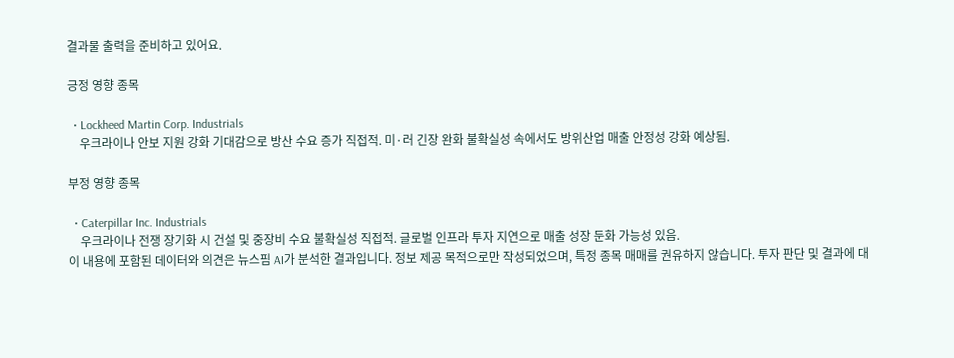결과물 출력을 준비하고 있어요.

긍정 영향 종목

  • Lockheed Martin Corp. Industrials
    우크라이나 안보 지원 강화 기대감으로 방산 수요 증가 직접적. 미·러 긴장 완화 불확실성 속에서도 방위산업 매출 안정성 강화 예상됨.

부정 영향 종목

  • Caterpillar Inc. Industrials
    우크라이나 전쟁 장기화 시 건설 및 중장비 수요 불확실성 직접적. 글로벌 인프라 투자 지연으로 매출 성장 둔화 가능성 있음.
이 내용에 포함된 데이터와 의견은 뉴스핌 AI가 분석한 결과입니다. 정보 제공 목적으로만 작성되었으며, 특정 종목 매매를 권유하지 않습니다. 투자 판단 및 결과에 대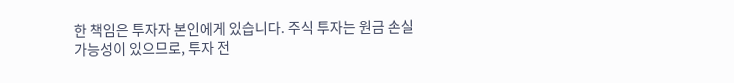한 책임은 투자자 본인에게 있습니다. 주식 투자는 원금 손실 가능성이 있으므로, 투자 전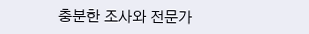충분한 조사와 전문가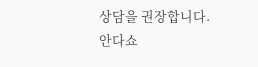상담을 권장합니다.
안다쇼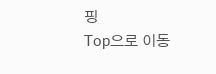핑
Top으로 이동